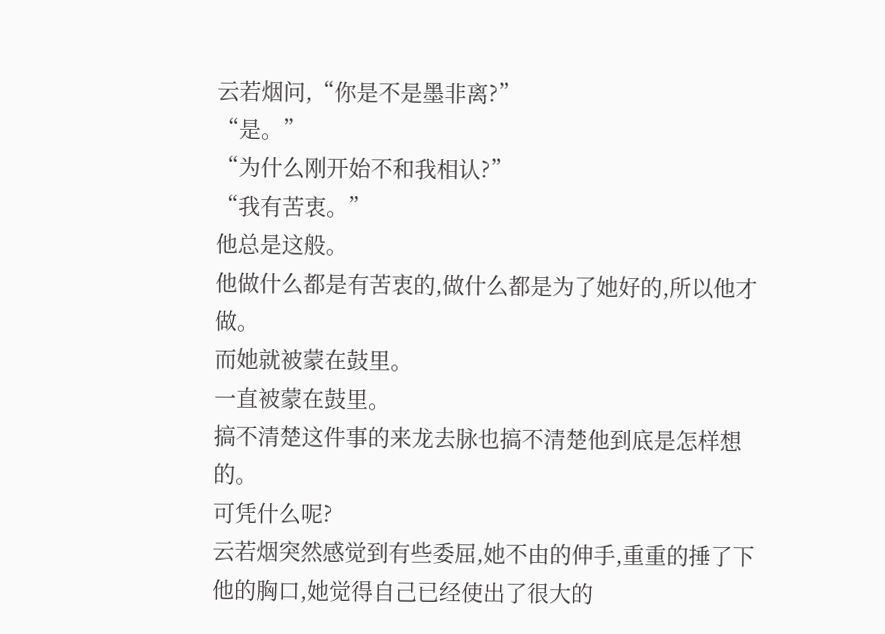云若烟问,“你是不是墨非离?”
“是。”
“为什么刚开始不和我相认?”
“我有苦衷。”
他总是这般。
他做什么都是有苦衷的,做什么都是为了她好的,所以他才做。
而她就被蒙在鼓里。
一直被蒙在鼓里。
搞不清楚这件事的来龙去脉也搞不清楚他到底是怎样想的。
可凭什么呢?
云若烟突然感觉到有些委屈,她不由的伸手,重重的捶了下他的胸口,她觉得自己已经使出了很大的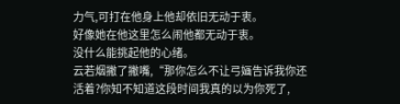力气,可打在他身上他却依旧无动于衷。
好像她在他这里怎么闹他都无动于衷。
没什么能挑起他的心绪。
云若烟撇了撇嘴,“那你怎么不让弓婳告诉我你还活着?你知不知道这段时间我真的以为你死了,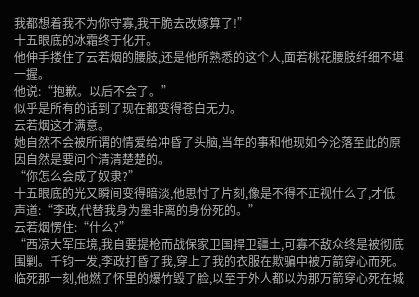我都想着我不为你守寡,我干脆去改嫁算了!”
十五眼底的冰霜终于化开。
他伸手搂住了云若烟的腰肢,还是他所熟悉的这个人,面若桃花腰肢纤细不堪一握。
他说:“抱歉。以后不会了。”
似乎是所有的话到了现在都变得苍白无力。
云若烟这才满意。
她自然不会被所谓的情爱给冲昏了头脑,当年的事和他现如今沦落至此的原因自然是要问个清清楚楚的。
“你怎么会成了奴隶?”
十五眼底的光又瞬间变得暗淡,他思忖了片刻,像是不得不正视什么了,才低声道:“李政,代替我身为墨非离的身份死的。”
云若烟愣住:“什么?”
“西凉大军压境,我自要提枪而战保家卫国捍卫疆土,可寡不敌众终是被彻底围剿。千钧一发,李政打昏了我,穿上了我的衣服在欺骗中被万箭穿心而死。临死那一刻,他燃了怀里的爆竹毁了脸,以至于外人都以为那万箭穿心死在城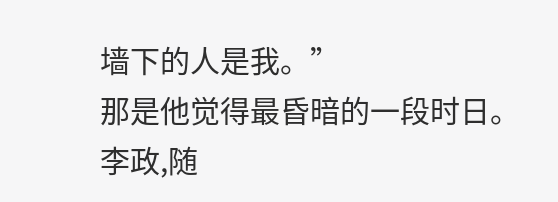墙下的人是我。”
那是他觉得最昏暗的一段时日。
李政,随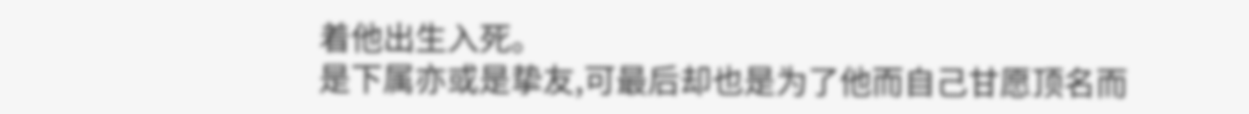着他出生入死。
是下属亦或是挚友,可最后却也是为了他而自己甘愿顶名而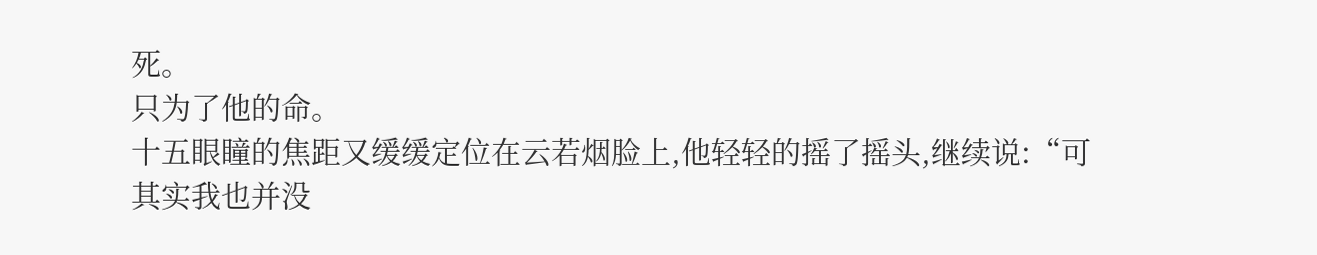死。
只为了他的命。
十五眼瞳的焦距又缓缓定位在云若烟脸上,他轻轻的摇了摇头,继续说:“可其实我也并没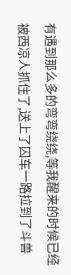有遇到那么多的弯弯绕绕,等我醒来的时候已经被西凉人抓住了,送上了囚车一路拉到了斗兽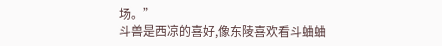场。”
斗兽是西凉的喜好,像东陵喜欢看斗蛐蛐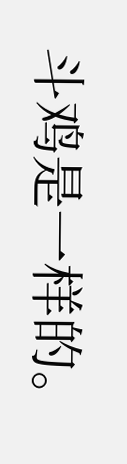斗鸡是一样的。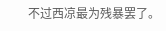不过西凉最为残暴罢了。